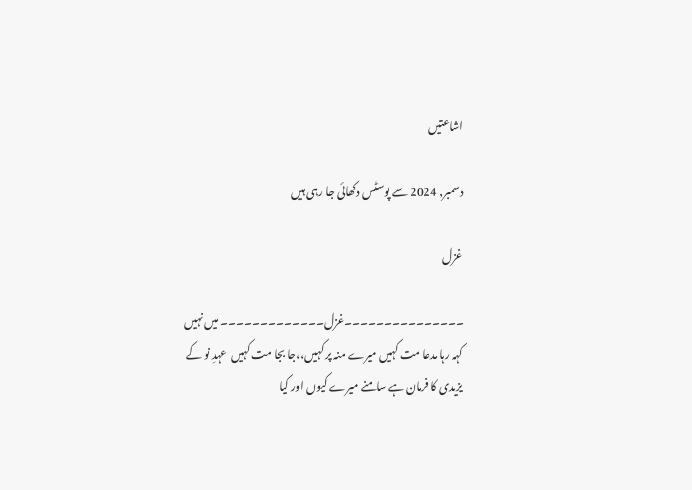اشاعتیں

دسمبر, 2024 سے پوسٹس دکھائی جا رہی ہیں

غزل

۔۔۔۔۔۔۔۔۔۔۔۔۔۔۔غزل۔۔۔۔۔۔۔۔۔۔۔۔۔ میں نہیں کہہ رہا مدعا مت کہیں میرے منہ پر کہیں،،جا بجا مت کہیں  عہدِ نو کے یزیدی کا فرمان ہے سامنے میرے کیوں اور کیا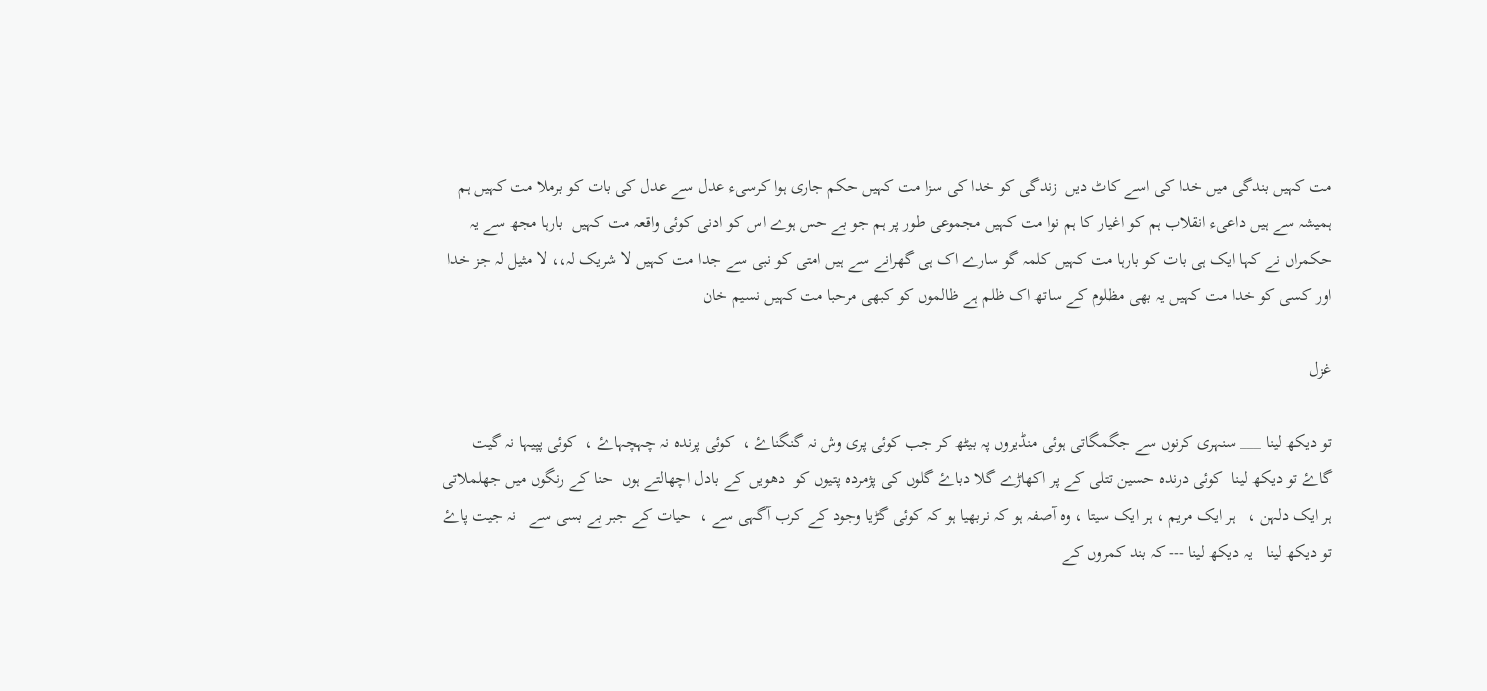مت کہیں بندگی میں خدا کی اسے کاٹ دیں  زندگی کو خدا کی سزا مت کہیں حکم جاری ہوا کرسیء عدل سے عدل کی بات کو برملا مت کہیں ہم ہمیشہ سے ہیں داعیء انقلاب ہم کو اغیار کا ہم نوا مت کہیں مجموعی طور پر ہم جو بے حس ہوے اس کو ادنی کوئی واقعہ مت کہیں  بارہا مجھ سے یہ حکمراں نے کہا ایک ہی بات کو بارہا مت کہیں کلمہ گو سارے اک ہی گھرانے سے ہیں امتی کو نبی سے جدا مت کہیں لا شریک لہ،، لا مثیل لہ جز خدا اور کسی کو خدا مت کہیں یہ بھی مظلوم کے ساتھ اک ظلم ہے ظالموں کو کبھی مرحبا مت کہیں نسیم خان

غزل

تو دیکھ لینا ___ سنہری کرنوں سے جگمگاتی ہوئی منڈیروں پہ بیٹھ کر جب کوئی پری وش نہ گنگناۓ ،  کوئی پرندہ نہ چہچہاۓ ،  کوئی پپیہا نہ گیت گاۓ تو دیکھ لینا  کوئی درندہ حسین تتلی کے پر اکھاڑے گلا دباۓ گلوں کی پژمردہ پتیوں کو  دھویں کے بادل اچھالتے ہوں  حنا کے رنگوں میں جھلملاتی ہر ایک دلہن ،   ہر ایک مریم ، ہر ایک سیتا ، وہ آصفہ ہو کہ نربھیا ہو کہ کوئی گڑیا وجود کے کرب آگہی سے ،  حیات کے جبر بے بسی سے   نہ جیت پاۓ  تو دیکھ لینا   یہ دیکھ لینا --- کہ بند کمروں کے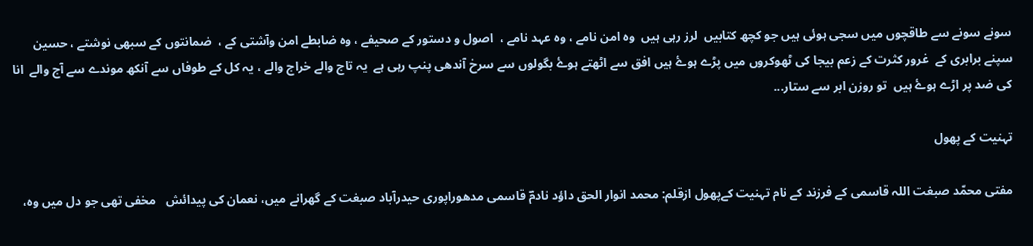سونے سونے سے طاقچوں میں سجی ہوئی ہیں جو کچھ کتابیں  لرز رہی ہیں  وہ امن نامے ، وہ عہد نامے ،  اصول و دستور کے صحیفے ، وہ ضابطے امن وآشتی کے ،  ضمانتوں کے سبھی نوشتے ، حسین سپنے برابری کے  غرور کثرت کے زعم بیجا کی ٹھوکروں میں پڑے ہوۓ ہیں افق سے اٹھتے ہوۓ بگولوں سے سرخ آندھی پنپ رہی ہے  یہ تاج والے خراج والے ، یہ کل کے طوفاں سے آنکھ موندے سے آج والے  انا کی ضد پر اڑے ہوۓ ہیں  تو روزن ابر سے ستار...

تہنیت کے پھول

مفتی محمّد صبغت اللہ قاسمی کے فرزند کے نام تہنیت کےپھول ازقلم: محمد انوار الحق داؤد نادمؔ قاسمی مدھوراپوری حیدرآباد صبغت کے گھرانے میں، نعمان کی پیدائش   مخفی تھی جو دل میں وہ،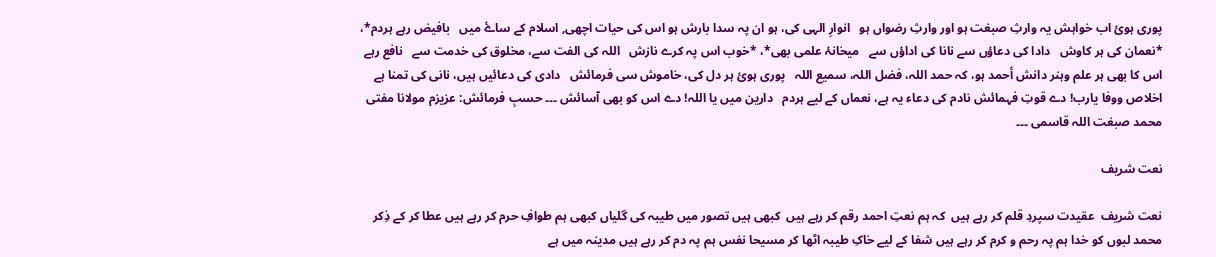پوری ہوئ اب خواہش یہ وارثِ صبغت ہو اور وارثِ رضواں ہو   انوارِ الہی کی، ہو ان پہ سدا بارش ہو اس کی حیات اچھی, اسلام کے ساۓ میں   بافیض رہے ہردم*، *نعمان کی ہر کاوش   دادا کی دعاؤں سے نانا کی اداؤں سے   میخانۂ علمی بھی*، *خوب اس پہ کرے نازش   اللہ کی الفت سے، مخلوق کی خدمت سے   نافع رہے اس کا بھی ہر علم وہنر دانش أحمد ہو، کہ حمد اللہ، فضل اللہ، سمیع اللہ   پوری ہوئ ہر دل کی، خاموش سی فرمائش   دادی کی دعائیں ہیں، نانی کی تمنا ہے   اخلاص ووفا یارب! دے قوتِ فہمائش نادم کی دعاء یہ ہے، نعماں کے لیے ہردم   دارین میں یا اللہ! دے اس کو بھی آسائش ۔۔۔ حسبِ فرمائش: عزیزم مولانا مفتی محمد صبغت اللہ قاسمی ۔۔۔

نعت شریف

نعت شریف  عقیدت سپردِ قلم کر رہے ہیں  کہ ہم نعتِ احمد رقم کر رہے ہیں  کبھی ہیں تصور میں طیبہ کی گلیاں کبھی ہم طوافِ حرم کر رہے ہیں عطا کر کے ذِکر محمد لبوں کو خدا ہم پہ رحم و کرم کر رہے ہیں شفا کے لیے خاکِ طیبہ اٹھا کر مسیحا نفس ہم پہ دم کر رہے ہیں مدینہ میں ہے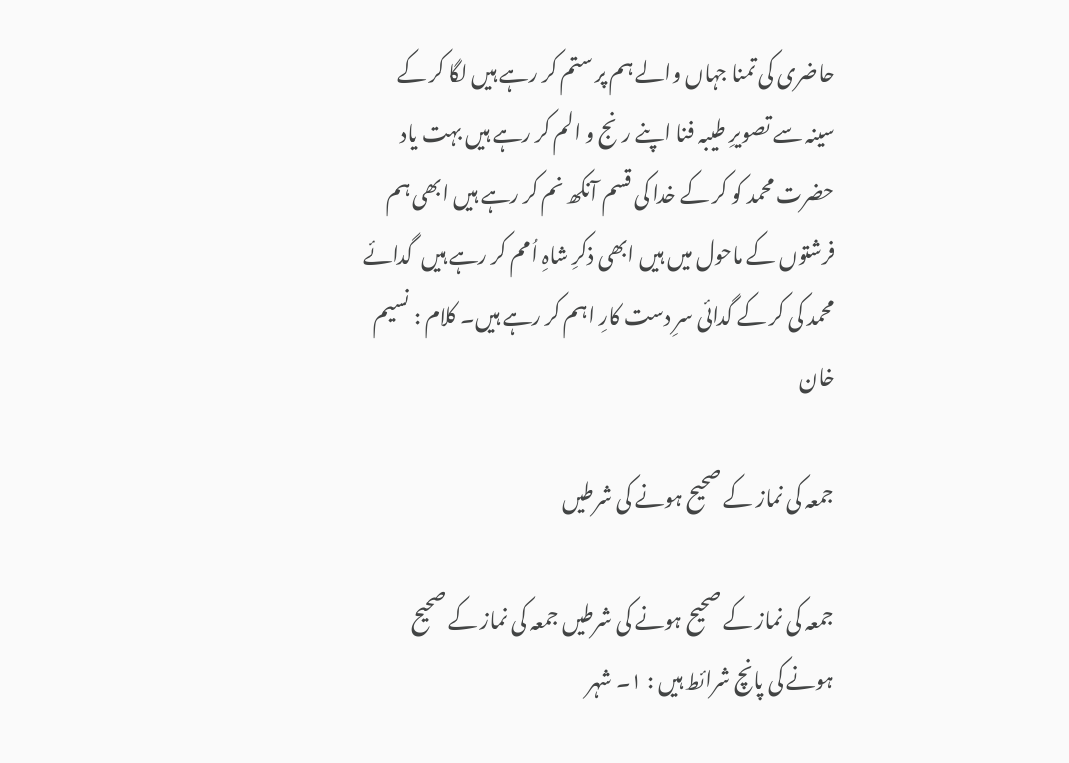حاضری کی تمنا جہاں والے ہم پر ستم کر رہے ہیں لگا کر کے سینہ سے تصویرِ طیبہ فنا اپنے رنج و الم کر رہے ہیں بہت یاد حضرت محمد کو کر کے خدا کی قسم آنکھ نم کر رہے ہیں ابھی ہم فرشتوں کے ماحول میں ہیں ابھی ذکرِ شاہِ اُمم کر رہے ہیں  گدائے محمد کی کر کے گدائی سرِ دست کارِ اہم کر رہے ہیں۔ کلام : نسیم خان

جمعہ کی نماز کے صحیح ہونے کی شرطیں

جمعہ کی نماز کے صحیح ہونے کی شرطیں جمعہ کی نماز کے صحیح ہونے کی پانچ شرائط ہیں : ۱۔ شہر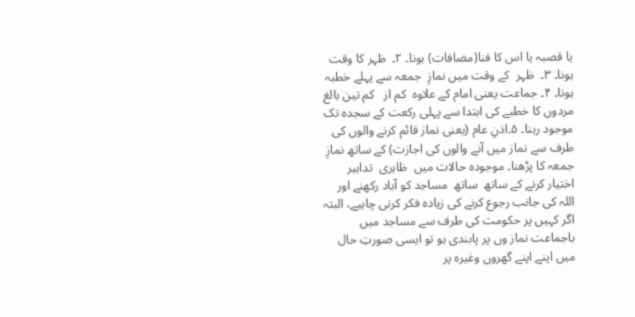یا قصبہ یا اس کا فنا(مضافات) ہونا۔ ۲۔  ظہر کا وقت ہونا۔ ۳۔  ظہر  کے وقت میں نمازِ  جمعہ سے پہلے خطبہ ہونا۔ ۴۔ جماعت یعنی امام کے علاوہ  کم از   کم تین بالغ مردوں کا خطبے کی ابتدا سے پہلی رکعت کے سجدہ تک موجود رہنا۔ ۵۔اذنِ عام (یعنی نماز قائم کرنے والوں کی طرف سے نماز میں آنے والوں کی اجازت) کے ساتھ نمازِ جمعہ کا پڑھنا۔ موجودہ حالات میں  ظاہری  تدابیر  اختیار کرنے کے ساتھ  ساتھ  مساجد کو آباد رکھنے اور اللہ کی جانب رجوع کرنے کی زیادہ فکر کرنی چاہیے، البتہ اگر کہیں پر حکومت کی طرف سے مساجد میں باجماعت نماز وں پر پابندی ہو تو ایسی صورتِ حال میں اپنے اپنے گھروں وغیرہ پر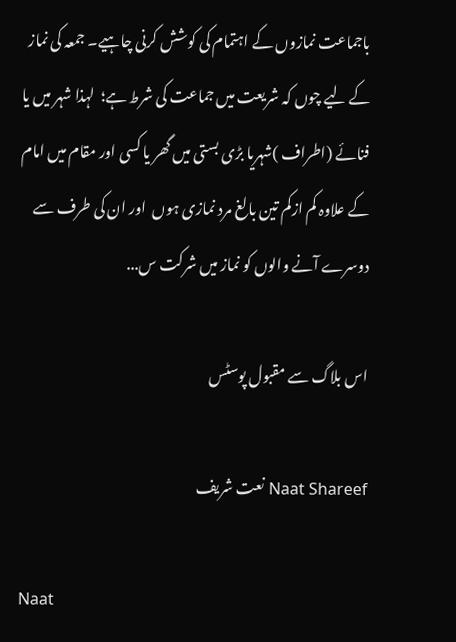باجماعت نمازوں کے اہتمام کی کوشش کرنی چاہیے۔ جمعہ کی نماز کے لیے چوں کہ شریعت میں جماعت کی شرط ہے؛  لہذا شہر میں یا فنائے (اطراف )شہریا بڑی بستی میں گھر یا کسی اور مقام میں امام کے علاوہ کم ازکم تین بالغ مرد نمازی ہوں  اور ان کی طرف سے دوسرے آنے والوں کو نماز میں شرکت س...

اس بلاگ سے مقبول پوسٹس

Naat Shareef نعت شریف

Naat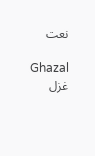نعت

Ghazal غزل